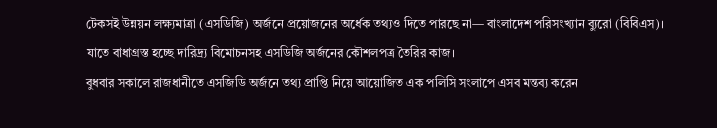টেকসই উন্নয়ন লক্ষ্যমাত্রা (এসডিজি) অর্জনে প্রয়োজনের অর্ধেক তথ্যও দিতে পারছে না— বাংলাদেশ পরিসংখ্যান ব্যুরো (বিবিএস)। যাতে বাধাগ্রস্ত হচ্ছে দারিদ্র্য বিমোচনসহ এসডিজি অর্জনের কৌশলপত্র তৈরির কাজ।
বুধবার সকালে রাজধানীতে এসজিডি অর্জনে তথ্য প্রাপ্তি নিয়ে আয়োজিত এক পলিসি সংলাপে এসব মন্তব্য করেন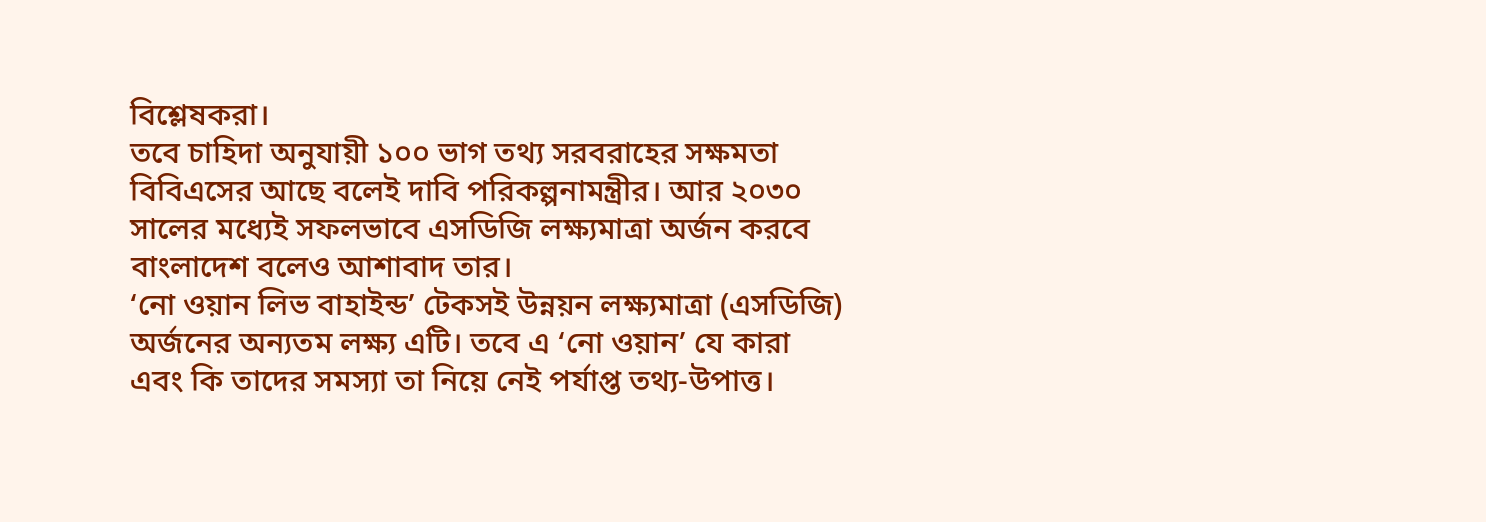বিশ্লেষকরা।
তবে চাহিদা অনুযায়ী ১০০ ভাগ তথ্য সরবরাহের সক্ষমতা বিবিএসের আছে বলেই দাবি পরিকল্পনামন্ত্রীর। আর ২০৩০ সালের মধ্যেই সফলভাবে এসডিজি লক্ষ্যমাত্রা অর্জন করবে বাংলাদেশ বলেও আশাবাদ তার।
‘নো ওয়ান লিভ বাহাইন্ড’ টেকসই উন্নয়ন লক্ষ্যমাত্রা (এসডিজি) অর্জনের অন্যতম লক্ষ্য এটি। তবে এ ‘নো ওয়ান’ যে কারা এবং কি তাদের সমস্যা তা নিয়ে নেই পর্যাপ্ত তথ্য-উপাত্ত।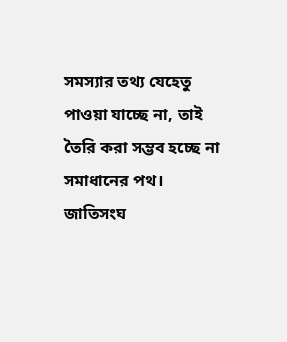সমস্যার তথ্য যেহেতু পাওয়া যাচ্ছে না, তাই তৈরি করা সম্ভব হচ্ছে না সমাধানের পথ।
জাতিসংঘ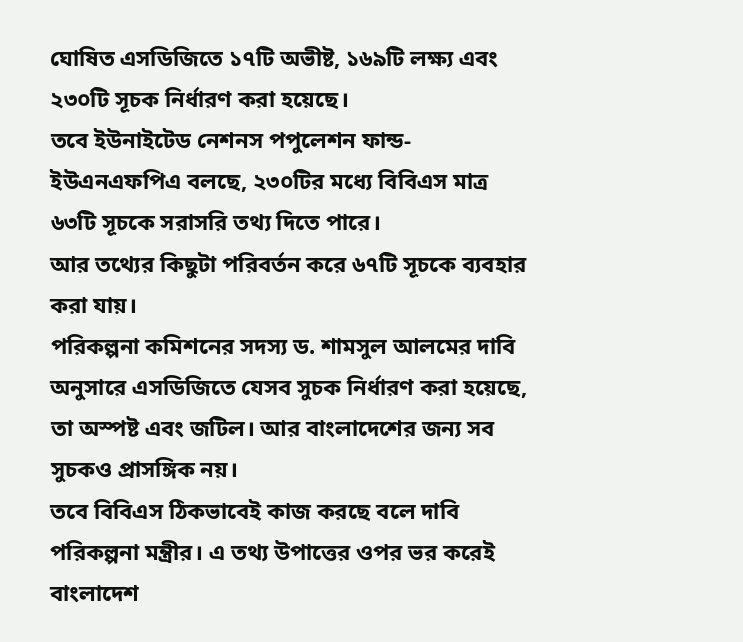ঘোষিত এসডিজিতে ১৭টি অভীষ্ট, ১৬৯টি লক্ষ্য এবং ২৩০টি সূচক নির্ধারণ করা হয়েছে।
তবে ইউনাইটেড নেশনস পপুলেশন ফান্ড-ইউএনএফপিএ বলছে, ২৩০টির মধ্যে বিবিএস মাত্র ৬৩টি সূচকে সরাসরি তথ্য দিতে পারে।
আর তথ্যের কিছুটা পরিবর্তন করে ৬৭টি সূচকে ব্যবহার করা যায়।
পরিকল্পনা কমিশনের সদস্য ড. শামসুল আলমের দাবি অনুসারে এসডিজিতে যেসব সুচক নির্ধারণ করা হয়েছে, তা অস্পষ্ট এবং জটিল। আর বাংলাদেশের জন্য সব সুচকও প্রাসঙ্গিক নয়।
তবে বিবিএস ঠিকভাবেই কাজ করছে বলে দাবি পরিকল্পনা মন্ত্রীর। এ তথ্য উপাত্তের ওপর ভর করেই বাংলাদেশ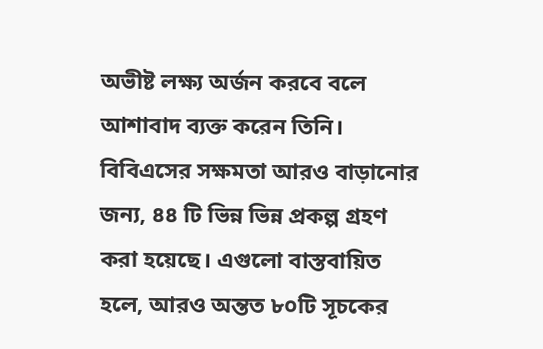অভীষ্ট লক্ষ্য অর্জন করবে বলে আশাবাদ ব্যক্ত করেন তিনি।
বিবিএসের সক্ষমতা আরও বাড়ানোর জন্য, ৪৪ টি ভিন্ন ভিন্ন প্রকল্প গ্রহণ করা হয়েছে। এগুলো বাস্তবায়িত হলে, আরও অন্তত ৮০টি সূচকের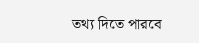তথ্য দিতে পারবে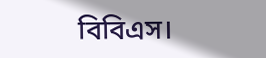বিবিএস।